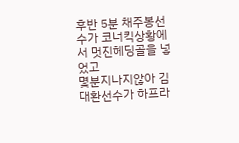후반 5분 채주봉선수가 코너킥상황에서 멋진헤딩골을 넣었고
몇분지나지않아 김대환선수가 하프라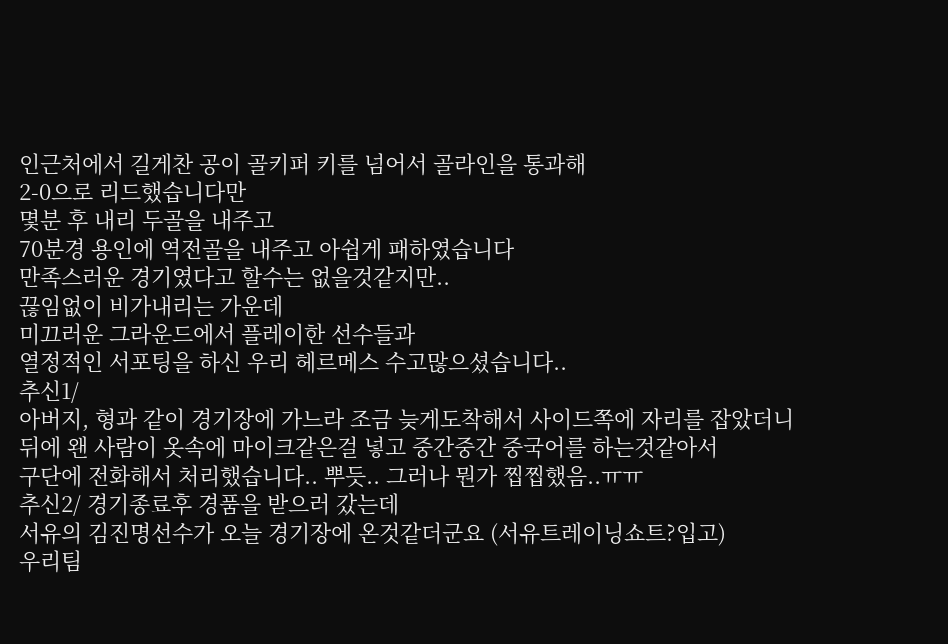인근처에서 길게찬 공이 골키퍼 키를 넘어서 골라인을 통과해
2-0으로 리드했습니다만
몇분 후 내리 두골을 내주고
70분경 용인에 역전골을 내주고 아쉽게 패하였습니다
만족스러운 경기였다고 할수는 없을것같지만..
끊임없이 비가내리는 가운데
미끄러운 그라운드에서 플레이한 선수들과
열정적인 서포팅을 하신 우리 헤르메스 수고많으셨습니다..
추신1/
아버지, 형과 같이 경기장에 가느라 조금 늦게도착해서 사이드쪽에 자리를 잡았더니
뒤에 왠 사람이 옷속에 마이크같은걸 넣고 중간중간 중국어를 하는것같아서
구단에 전화해서 처리했습니다.. 뿌듯.. 그러나 뭔가 찝찝했음..ㅠㅠ
추신2/ 경기종료후 경품을 받으러 갔는데
서유의 김진명선수가 오늘 경기장에 온것같더군요 (서유트레이닝쇼트?입고)
우리팀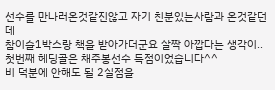선수를 만나러온것같진않고 자기 친분있는사람과 온것같던데
참이슬1박스랑 책을 받아가더군요 살짝 아깝다는 생각이..
첫번째 헤딩골은 채주봉선수 득점이었습니다^^
비 덕분에 안해도 될 2실점을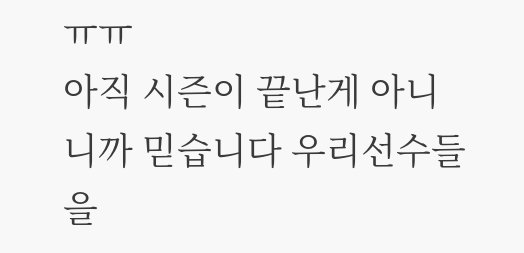ㅠㅠ
아직 시즌이 끝난게 아니니까 믿습니다 우리선수들을